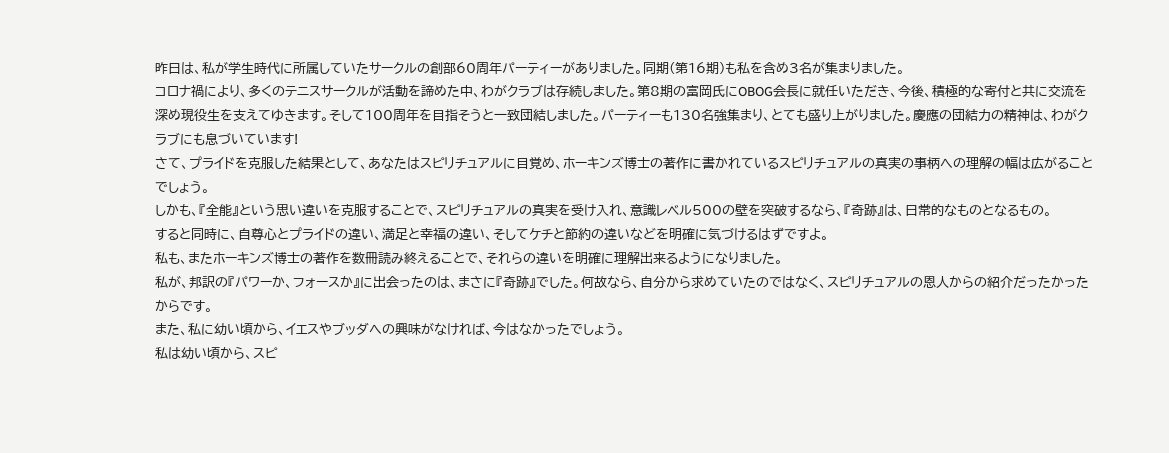昨日は、私が学生時代に所属していたサークルの創部60周年パーティーがありました。同期(第16期)も私を含め3名が集まりました。
コロナ禍により、多くのテニスサークルが活動を諦めた中、わがクラブは存続しました。第8期の富岡氏にOBOG会長に就任いただき、今後、積極的な寄付と共に交流を深め現役生を支えてゆきます。そして100周年を目指そうと一致団結しました。パーティーも130名強集まり、とても盛り上がりました。慶應の団結力の精神は、わがクラブにも息づいています!
さて、プライドを克服した結果として、あなたはスピリチュアルに目覚め、ホーキンズ博士の著作に書かれているスピリチュアルの真実の事柄への理解の幅は広がることでしょう。
しかも、『全能』という思い違いを克服することで、スピリチュアルの真実を受け入れ、意識レベル500の壁を突破するなら、『奇跡』は、日常的なものとなるもの。
すると同時に、自尊心とプライドの違い、満足と幸福の違い、そしてケチと節約の違いなどを明確に気づけるはずですよ。
私も、またホーキンズ博士の著作を数冊読み終えることで、それらの違いを明確に理解出来るようになりました。
私が、邦訳の『パワーか、フォースか』に出会ったのは、まさに『奇跡』でした。何故なら、自分から求めていたのではなく、スピリチュアルの恩人からの紹介だったかったからです。
また、私に幼い頃から、イエスやブッダへの興味がなければ、今はなかったでしょう。
私は幼い頃から、スピ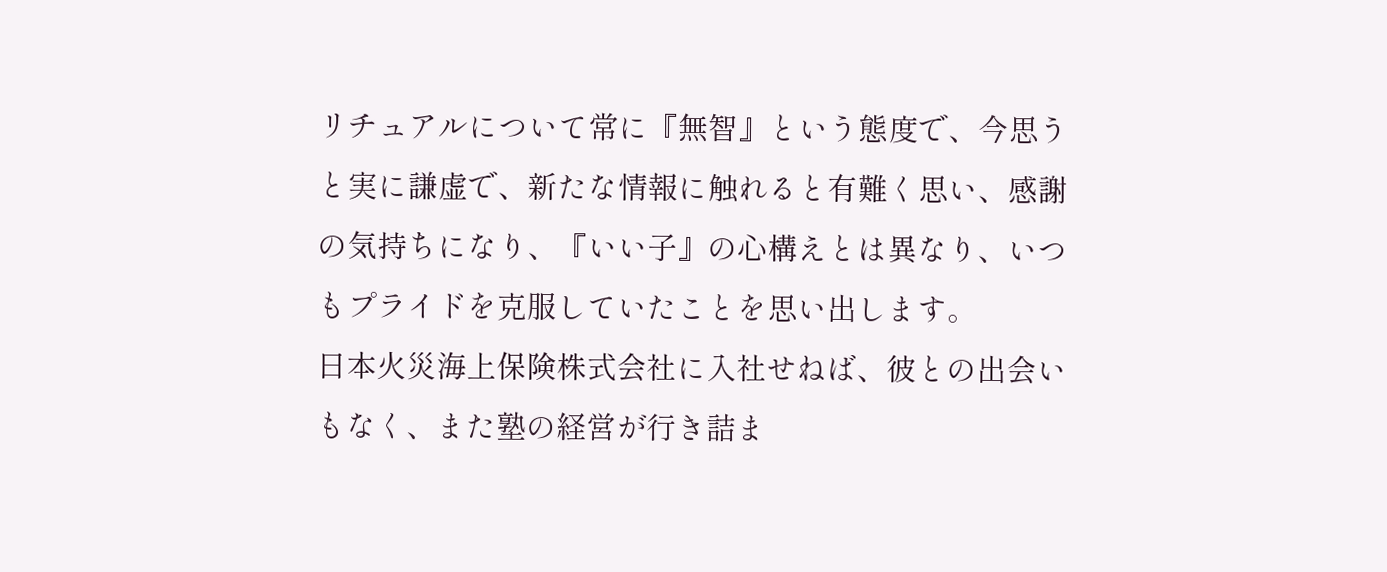リチュアルについて常に『無智』という態度で、今思うと実に謙虚で、新たな情報に触れると有難く思い、感謝の気持ちになり、『いい子』の心構えとは異なり、いつもプライドを克服していたことを思い出します。
日本火災海上保険株式会社に入社せねば、彼との出会いもなく、また塾の経営が行き詰ま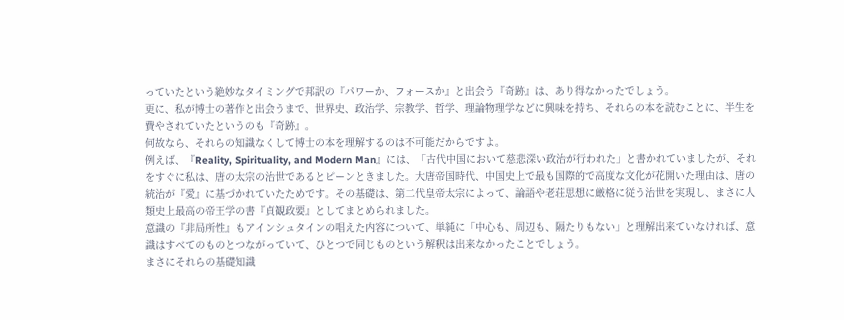っていたという絶妙なタイミングで邦訳の『パワーか、フォースか』と出会う『奇跡』は、あり得なかったでしょう。
更に、私が博士の著作と出会うまで、世界史、政治学、宗教学、哲学、理論物理学などに興味を持ち、それらの本を読むことに、半生を費やされていたというのも『奇跡』。
何故なら、それらの知識なくして博士の本を理解するのは不可能だからですよ。
例えば、『Reality, Spirituality, and Modern Man』には、「古代中国において慈悲深い政治が行われた」と書かれていましたが、それをすぐに私は、唐の太宗の治世であるとピーンときました。大唐帝国時代、中国史上で最も国際的で高度な文化が花開いた理由は、唐の統治が『愛』に基づかれていたためです。その基礎は、第二代皇帝太宗によって、論語や老荘思想に厳格に従う治世を実現し、まさに人類史上最高の帝王学の書『貞観政要』としてまとめられました。
意識の『非局所性』もアインシュタインの唱えた内容について、単純に「中心も、周辺も、隔たりもない」と理解出来ていなければ、意識はすべてのものとつながっていて、ひとつで同じものという解釈は出来なかったことでしょう。
まさにそれらの基礎知識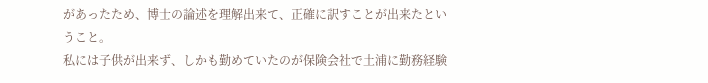があったため、博士の論述を理解出来て、正確に訳すことが出来たということ。
私には子供が出来ず、しかも勤めていたのが保険会社で土浦に勤務経験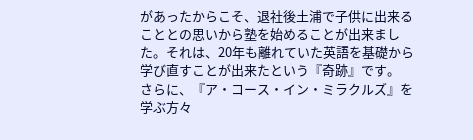があったからこそ、退社後土浦で子供に出来ることとの思いから塾を始めることが出来ました。それは、20年も離れていた英語を基礎から学び直すことが出来たという『奇跡』です。
さらに、『ア・コース・イン・ミラクルズ』を学ぶ方々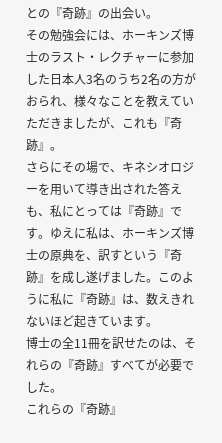との『奇跡』の出会い。
その勉強会には、ホーキンズ博士のラスト・レクチャーに参加した日本人3名のうち2名の方がおられ、様々なことを教えていただきましたが、これも『奇跡』。
さらにその場で、キネシオロジーを用いて導き出された答えも、私にとっては『奇跡』です。ゆえに私は、ホーキンズ博士の原典を、訳すという『奇跡』を成し遂げました。このように私に『奇跡』は、数えきれないほど起きています。
博士の全11冊を訳せたのは、それらの『奇跡』すべてが必要でした。
これらの『奇跡』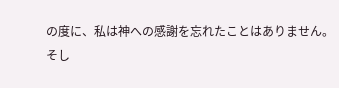の度に、私は神への感謝を忘れたことはありません。
そし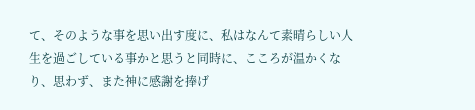て、そのような事を思い出す度に、私はなんて素晴らしい人生を過ごしている事かと思うと同時に、こころが温かくなり、思わず、また神に感謝を捧げ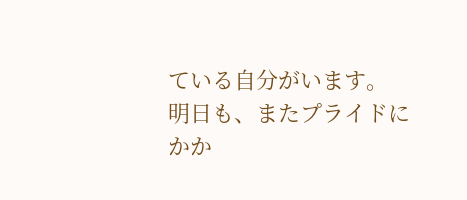ている自分がいます。
明日も、またプライドにかか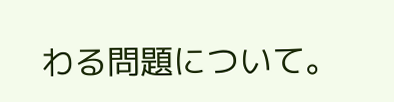わる問題について。